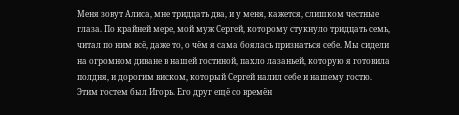Меня зовут Алиса, мне тридцать два, и у меня, кажется, слишком честные глаза. По крайней мере, мой муж Сергей, которому стукнуло тридцать семь, читал по ним всё, даже то, о чём я сама боялась признаться себе. Мы сидели на огромном диване в нашей гостиной, пахло лазаньей, которую я готовила полдня, и дорогим виском, который Сергей налил себе и нашему гостю.
Этим гостем был Игорь. Его друг ещё со времён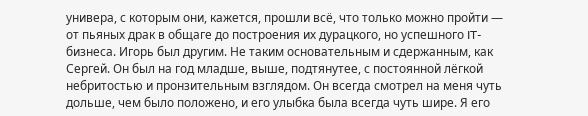универа, с которым они, кажется, прошли всё, что только можно пройти — от пьяных драк в общаге до построения их дурацкого, но успешного IT-бизнеса. Игорь был другим. Не таким основательным и сдержанным, как Сергей. Он был на год младше, выше, подтянутее, с постоянной лёгкой небритостью и пронзительным взглядом. Он всегда смотрел на меня чуть дольше, чем было положено, и его улыбка была всегда чуть шире. Я его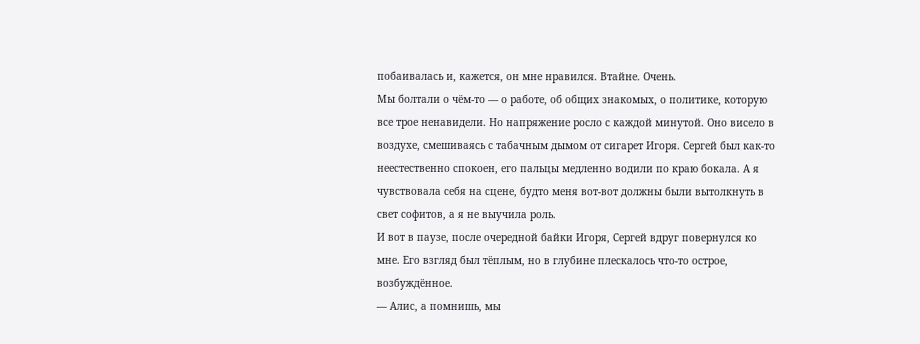побаивалась и, кажется, он мне нравился. Втайне. Очень.
Мы болтали о чём-то — о работе, об общих знакомых, о политике, которую все трое ненавидели. Но напряжение росло с каждой минутой. Оно висело в воздухе, смешиваясь с табачным дымом от сигарет Игоря. Сергей был как-то неестественно спокоен, его пальцы медленно водили по краю бокала. А я чувствовала себя на сцене, будто меня вот-вот должны были вытолкнуть в свет софитов, а я не выучила роль.
И вот в паузе, после очередной байки Игоря, Сергей вдруг повернулся ко мне. Его взгляд был тёплым, но в глубине плескалось что-то острое, возбуждённое.
— Алис, а помнишь, мы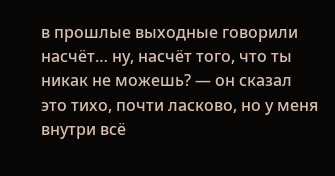в прошлые выходные говорили насчёт… ну, насчёт того, что ты никак не можешь? — он сказал это тихо, почти ласково, но у меня внутри всё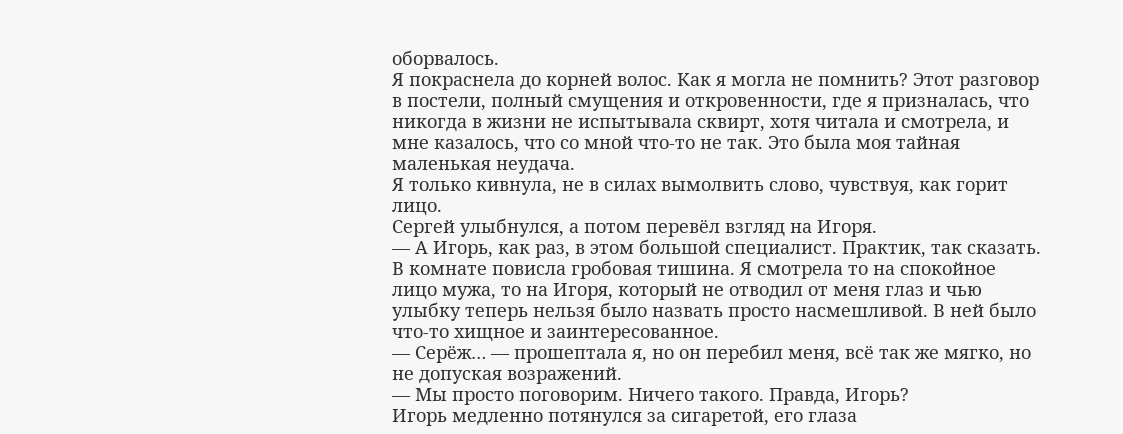оборвалось.
Я покраснела до корней волос. Как я могла не помнить? Этот разговор в постели, полный смущения и откровенности, где я призналась, что никогда в жизни не испытывала сквирт, хотя читала и смотрела, и мне казалось, что со мной что-то не так. Это была моя тайная маленькая неудача.
Я только кивнула, не в силах вымолвить слово, чувствуя, как горит лицо.
Сергей улыбнулся, а потом перевёл взгляд на Игоря.
— А Игорь, как раз, в этом большой специалист. Практик, так сказать.
В комнате повисла гробовая тишина. Я смотрела то на спокойное лицо мужа, то на Игоря, который не отводил от меня глаз и чью улыбку теперь нельзя было назвать просто насмешливой. В ней было что-то хищное и заинтересованное.
— Серёж… — прошептала я, но он перебил меня, всё так же мягко, но не допуская возражений.
— Мы просто поговорим. Ничего такого. Правда, Игорь?
Игорь медленно потянулся за сигаретой, его глаза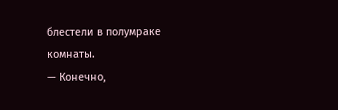блестели в полумраке комнаты.
— Конечно,